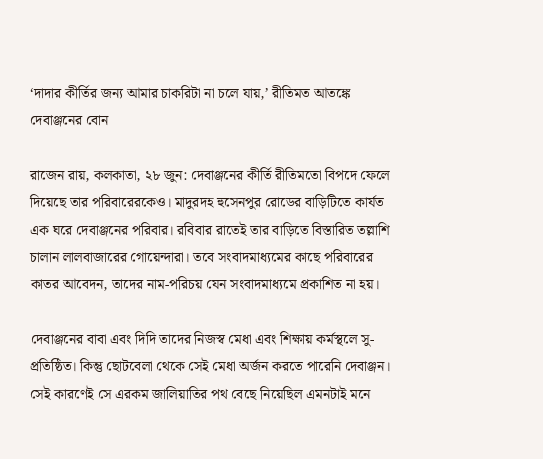‘দাদার কীর্তির জন্য আমার চাকরিটা না চলে যায়,’ রীতিমত আতঙ্কে দেবাঞ্জনের বোন

রাজেন রায়, কলকাতা, ২৮ জুন: দেবাঞ্জনের কীর্তি রীতিমতো বিপদে ফেলে দিয়েছে তার পরিবারেরকেও। মাদুরদহ হুসেনপুর রোডের বাড়িটিতে কার্যত এক ঘরে দেবাঞ্জনের পরিবার। রবিবার রাতেই তার বাড়িতে বিস্তারিত তল্লাশি চালান লালবাজারের গোয়েন্দারা। তবে সংবাদমাধ্যমের কাছে পরিবারের কাতর আবেদন, তাদের নাম-পরিচয় যেন সংবাদমাধ্যমে প্রকাশিত না হয়।

দেবাঞ্জনের বাবা এবং দিদি তাদের নিজস্ব মেধা এবং শিক্ষায় কর্মস্থলে সু-প্রতিষ্ঠিত। কিন্তু ছোটবেলা থেকে সেই মেধা অর্জন করতে পারেনি দেবাঞ্জন। সেই কারণেই সে এরকম জালিয়াতির পথ বেছে নিয়েছিল এমনটাই মনে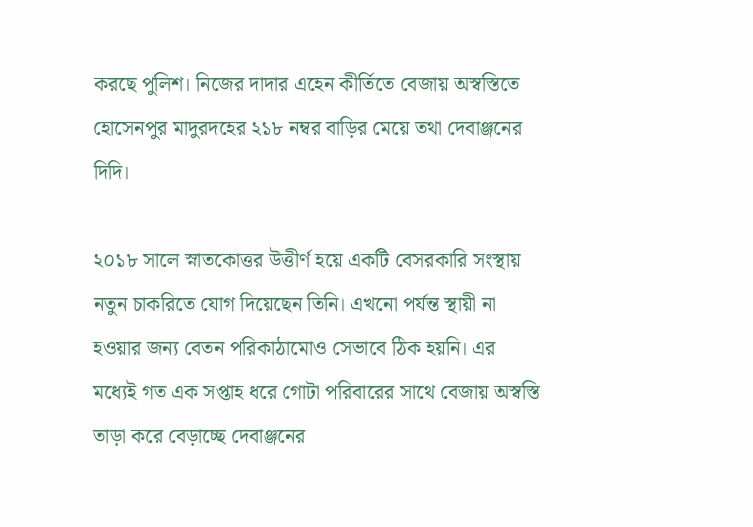করছে পুলিশ। নিজের দাদার এহেন কীর্তিতে বেজায় অস্বস্তিতে হোসেনপুর মাদুরদহের ২১৮ নম্বর বাড়ির মেয়ে তথা দেবাঞ্জনের দিদি।

২০১৮ সালে স্নাতকোত্তর উত্তীর্ণ হয়ে একটি বেসরকারি সংস্থায় নতুন চাকরিতে যোগ দিয়েছেন তিনি। এখনো পর্যন্ত স্থায়ী না হওয়ার জন্য বেতন পরিকাঠামোও সেভাবে ঠিক হয়নি। এর মধ্যেই গত এক সপ্তাহ ধরে গোটা পরিবারের সাথে বেজায় অস্বস্তি তাড়া করে বেড়াচ্ছে দেবাঞ্জনের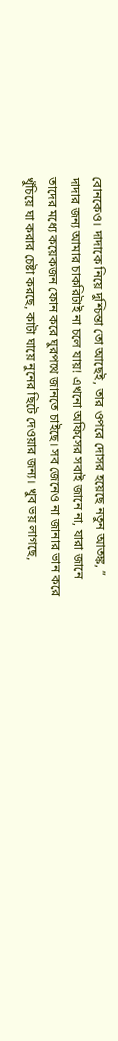বোনকেও। দাদাকে নিয়ে দুশ্চিন্তা তো আছেই, তার ওপরে দোসর হয়েছে নতুন আতঙ্ক, ” দাদার জন্য আমার চাকরিটাই না চলে যায়! এখনো অফিসের সবাই জানে না, যারা জানে তাদের মধ্যে কয়েকজন ফোন করে ঘুরপথে জানতে চাইছে। সব জেনেও না জানার ভান করে খুঁচিয়ে ঘা করার চেষ্টা করছে, কাটা ঘায়ে নুনের ছিটে দেওয়ার জন্য। খুব ভয় লাগছে,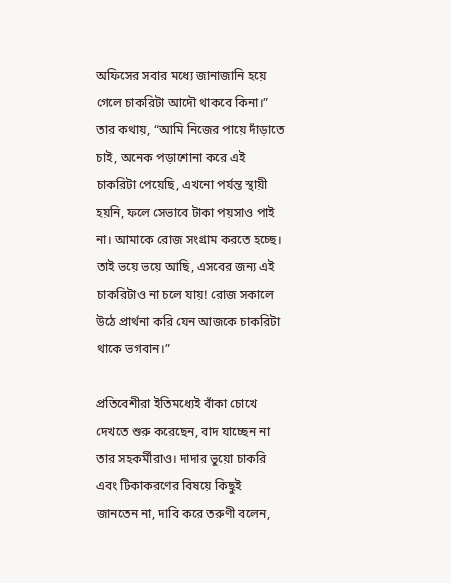অফিসের সবার মধ্যে জানাজানি হয়ে গেলে চাকরিটা আদৌ থাকবে কিনা।”  তার কথায়, “আমি নিজের পায়ে দাঁড়াতে চাই, অনেক পড়াশোনা করে এই চাকরিটা পেয়েছি, এখনো পর্যন্ত স্থায়ী হয়নি, ফলে সেভাবে টাকা পয়সাও পাই না। আমাকে রোজ সংগ্রাম করতে হচ্ছে। তাই ভয়ে ভয়ে আছি, এসবের জন্য এই চাকরিটাও না চলে যায়! রোজ সকালে উঠে প্রার্থনা করি যেন আজকে চাকরিটা থাকে ভগবান।”

প্রতিবেশীরা ইতিমধ্যেই বাঁকা চোখে দেখতে শুরু করেছেন, বাদ যাচ্ছেন না তার সহকর্মীরাও। দাদার ভুয়ো চাকরি এবং টিকাকরণের বিষয়ে কিছুই জানতেন না, দাবি করে তরুণী বলেন,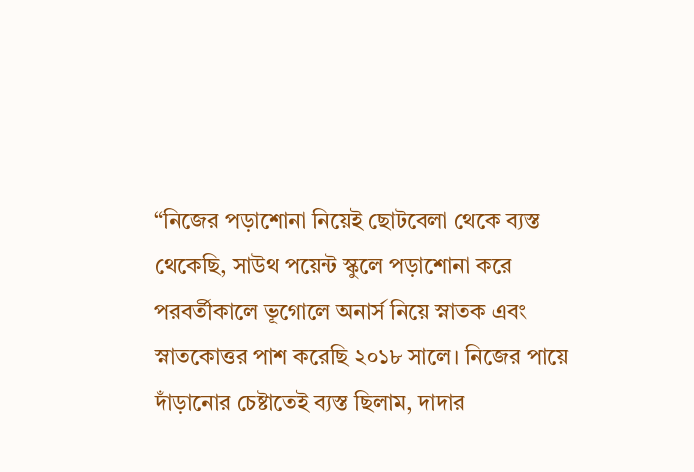“নিজের পড়াশোনা নিয়েই ছোটবেলা থেকে ব্যস্ত থেকেছি, সাউথ পয়েন্ট স্কুলে পড়াশোনা করে পরবর্তীকালে ভূগোলে অনার্স নিয়ে স্নাতক এবং স্নাতকোত্তর পাশ করেছি ২০১৮ সালে। নিজের পায়ে দাঁড়ানোর চেষ্টাতেই ব্যস্ত ছিলাম, দাদার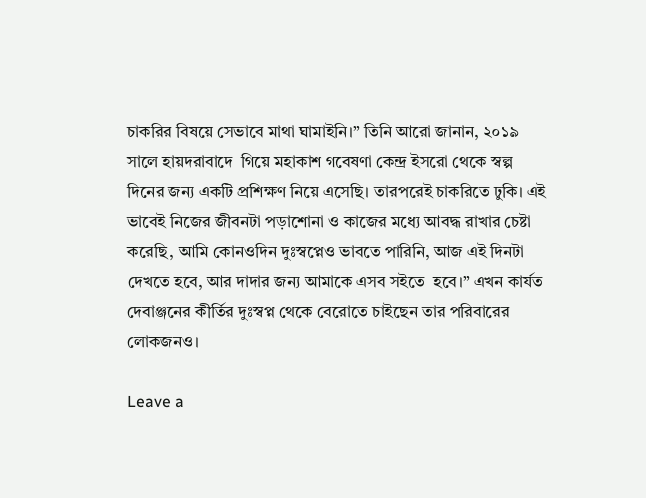চাকরির বিষয়ে সেভাবে মাথা ঘামাইনি।” তিনি আরো জানান, ২০১৯ সালে হায়দরাবাদে  গিয়ে মহাকাশ গবেষণা কেন্দ্র ইসরো থেকে স্বল্প দিনের জন্য একটি প্রশিক্ষণ নিয়ে এসেছি। তারপরেই চাকরিতে ঢুকি। এই ভাবেই নিজের জীবনটা পড়াশোনা ও কাজের মধ্যে আবদ্ধ রাখার চেষ্টা করেছি, আমি কোনওদিন দুঃস্বপ্নেও ভাবতে পারিনি, আজ এই দিনটা দেখতে হবে, আর দাদার জন্য আমাকে এসব সইতে  হবে।” এখন কার্যত দেবাঞ্জনের কীর্তির দুঃস্বপ্ন থেকে বেরোতে চাইছেন তার পরিবারের লোকজনও।

Leave a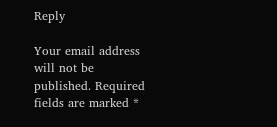Reply

Your email address will not be published. Required fields are marked *